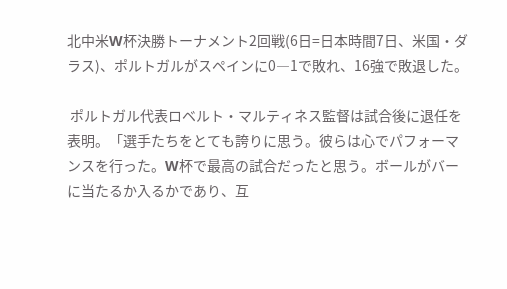北中米W杯決勝トーナメント2回戦(6日=日本時間7日、米国・ダラス)、ポルトガルがスペインに0―1で敗れ、16強で敗退した。

 ポルトガル代表ロベルト・マルティネス監督は試合後に退任を表明。「選手たちをとても誇りに思う。彼らは心でパフォーマンスを行った。W杯で最高の試合だったと思う。ボールがバーに当たるか入るかであり、互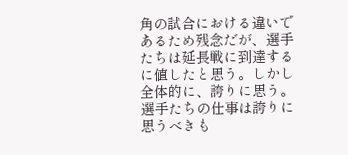角の試合における違いであるため残念だが、選手たちは延長戦に到達するに値したと思う。しかし全体的に、誇りに思う。選手たちの仕事は誇りに思うべきも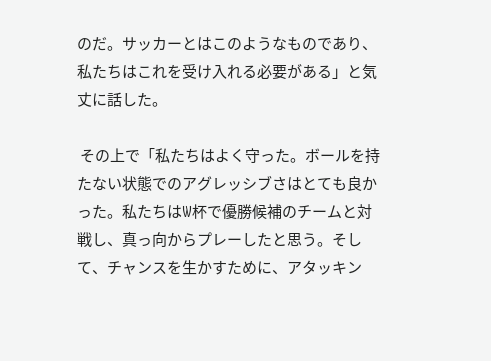のだ。サッカーとはこのようなものであり、私たちはこれを受け入れる必要がある」と気丈に話した。

 その上で「私たちはよく守った。ボールを持たない状態でのアグレッシブさはとても良かった。私たちはW杯で優勝候補のチームと対戦し、真っ向からプレーしたと思う。そして、チャンスを生かすために、アタッキン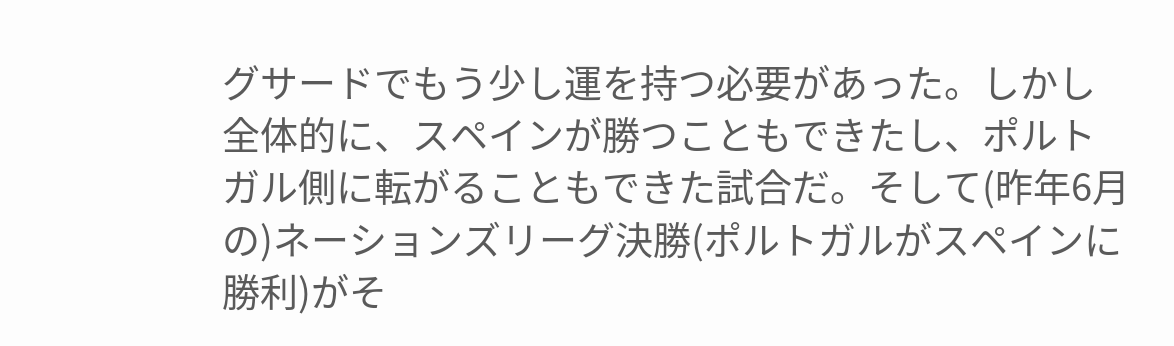グサードでもう少し運を持つ必要があった。しかし全体的に、スペインが勝つこともできたし、ポルトガル側に転がることもできた試合だ。そして(昨年6月の)ネーションズリーグ決勝(ポルトガルがスペインに勝利)がそ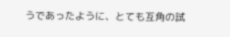うであったように、とても互角の試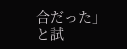合だった」と試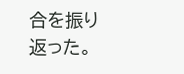合を振り返った。